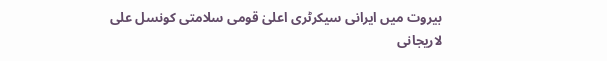بیروت میں ایرانی سیکرٹری اعلیٰ قومی سلامتی کونسل علی لاریجانی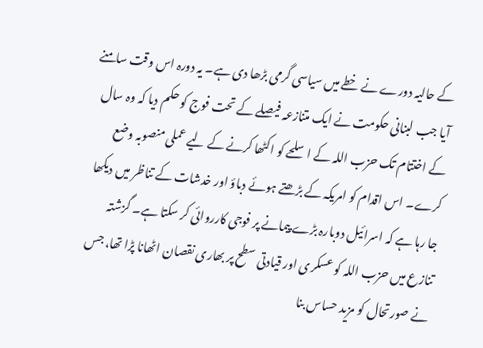کے حالیہ دورے نے خطے میں سیاسی گرمی بڑھا دی ہے۔ یہ دورہ اس وقت سامنے آیا جب لبنانی حکومت نے ایک متنازعہ فیصلے کے تحت فوج کو حکم دیا کہ وہ سال کے اختتام تک حزب اللہ کے اسلحے کو اکٹھا کرنے کے لیے عملی منصوبہ وضع کرے۔ اس اقدام کو امریکہ کے بڑھتے ہوئے دباؤ اور خدشات کے تناظر میں دیکھا جا رہا ہے کہ اسرائیل دوبارہ بڑے پیمانے پر فوجی کارروائی کر سکتا ہے۔ گزشتہ تنازع میں حزب اللہ کو عسکری اور قیادتی سطح پر بھاری نقصان اٹھانا پڑا تھا، جس نے صورتحال کو مزید حساس بنا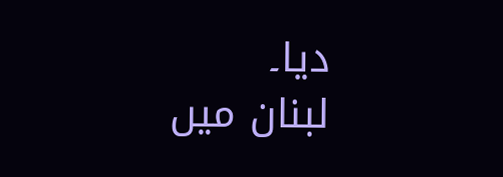دیا۔
لبنان میں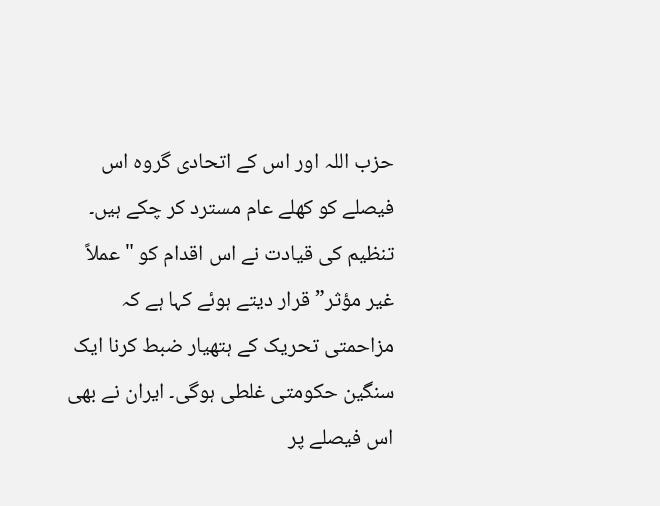حزب اللہ اور اس کے اتحادی گروہ اس فیصلے کو کھلے عام مسترد کر چکے ہیں۔ تنظیم کی قیادت نے اس اقدام کو "عملاً غیر مؤثر” قرار دیتے ہوئے کہا ہے کہ مزاحمتی تحریک کے ہتھیار ضبط کرنا ایک سنگین حکومتی غلطی ہوگی۔ ایران نے بھی اس فیصلے پر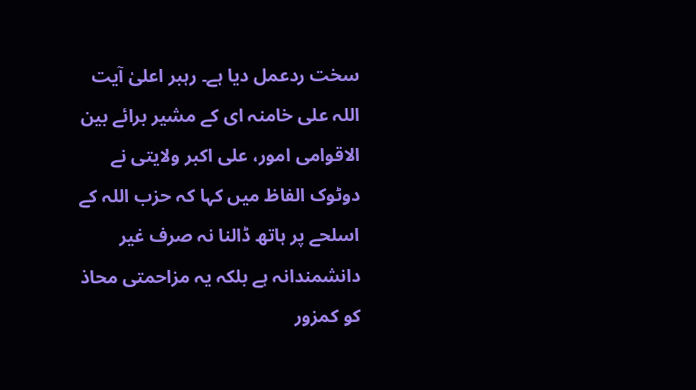سخت ردعمل دیا ہے۔ رہبر اعلیٰ آیت اللہ علی خامنہ ای کے مشیر برائے بین الاقوامی امور، علی اکبر ولایتی نے دوٹوک الفاظ میں کہا کہ حزب اللہ کے اسلحے پر ہاتھ ڈالنا نہ صرف غیر دانشمندانہ ہے بلکہ یہ مزاحمتی محاذ کو کمزور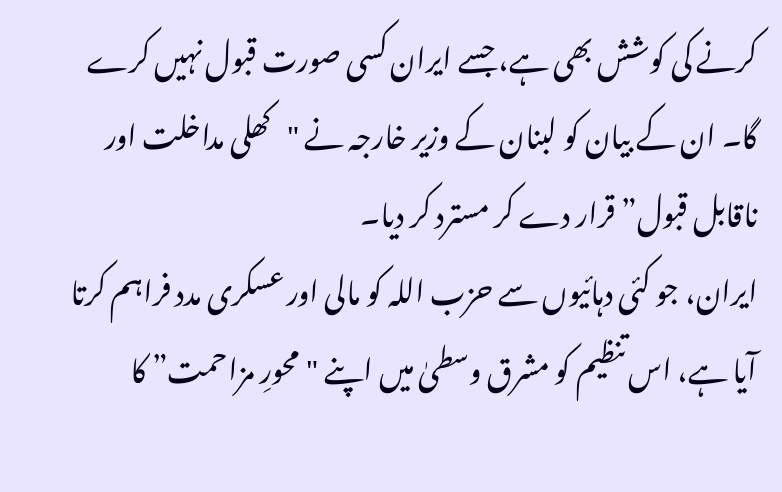کرنے کی کوشش بھی ہے، جسے ایران کسی صورت قبول نہیں کرے گا۔ ان کے بیان کو لبنان کے وزیر خارجہ نے "کھلی مداخلت اور ناقابل قبول” قرار دے کر مسترد کر دیا۔
ایران، جو کئی دہائیوں سے حزب اللہ کو مالی اور عسکری مدد فراہم کرتا آیا ہے، اس تنظیم کو مشرق وسطیٰ میں اپنے "محورِ مزاحمت” کا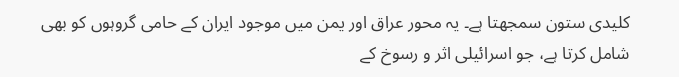کلیدی ستون سمجھتا ہے۔ یہ محور عراق اور یمن میں موجود ایران کے حامی گروہوں کو بھی شامل کرتا ہے، جو اسرائیلی اثر و رسوخ کے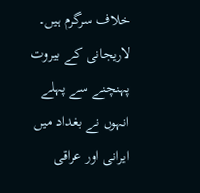خلاف سرگرم ہیں۔ لاریجانی کے بیروت پہنچنے سے پہلے انہوں نے بغداد میں ایرانی اور عراقی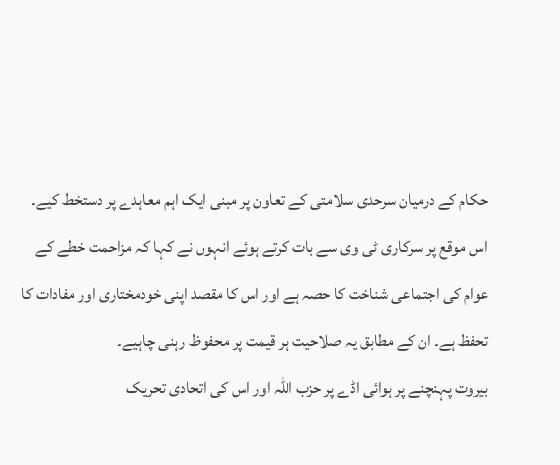حکام کے درمیان سرحدی سلامتی کے تعاون پر مبنی ایک اہم معاہدے پر دستخط کیے۔ اس موقع پر سرکاری ٹی وی سے بات کرتے ہوئے انہوں نے کہا کہ مزاحمت خطے کے عوام کی اجتماعی شناخت کا حصہ ہے اور اس کا مقصد اپنی خودمختاری اور مفادات کا تحفظ ہے۔ ان کے مطابق یہ صلاحیت ہر قیمت پر محفوظ رہنی چاہیے۔
بیروت پہنچنے پر ہوائی اڈے پر حزب اللہ اور اس کی اتحادی تحریک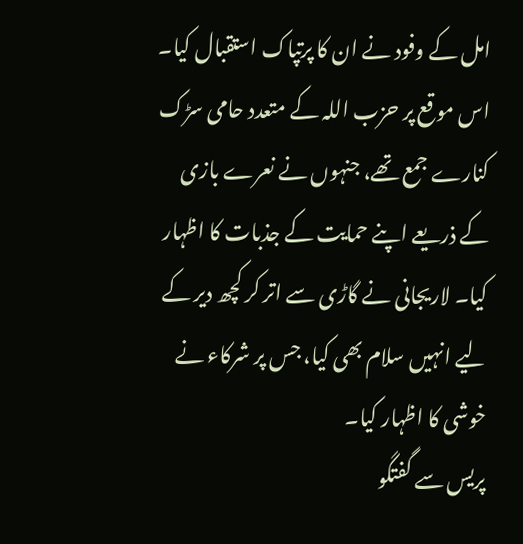امل کے وفود نے ان کا پرتپاک استقبال کیا۔ اس موقع پر حزب اللہ کے متعدد حامی سڑک کنارے جمع تھے، جنہوں نے نعرے بازی کے ذریعے اپنے حمایت کے جذبات کا اظہار کیا۔ لاریجانی نے گاڑی سے اتر کر کچھ دیر کے لیے انہیں سلام بھی کیا، جس پر شرکاء نے خوشی کا اظہار کیا۔
پریس سے گفتگو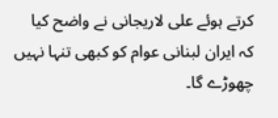کرتے ہوئے علی لاریجانی نے واضح کیا کہ ایران لبنانی عوام کو کبھی تنہا نہیں چھوڑے گا۔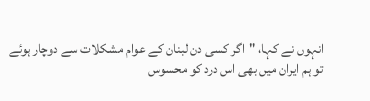انہوں نے کہا، "اگر کسی دن لبنان کے عوام مشکلات سے دوچار ہوئے تو ہم ایران میں بھی اس درد کو محسوس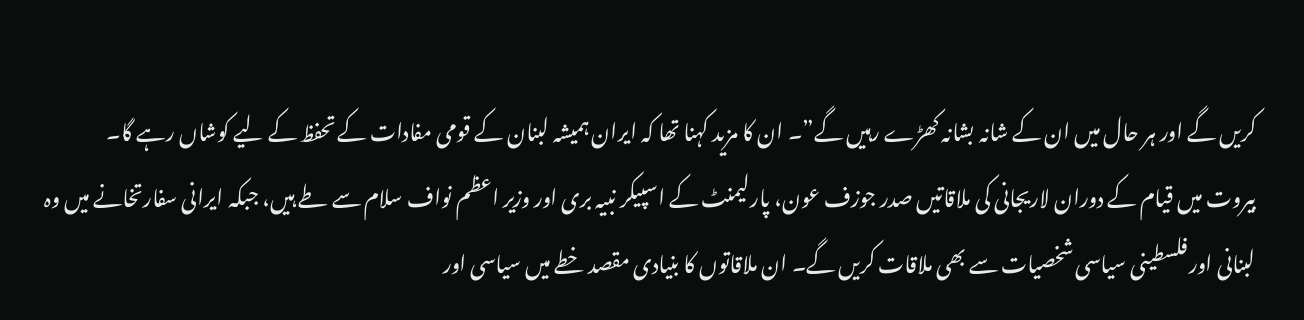کریں گے اور ہر حال میں ان کے شانہ بشانہ کھڑے رہیں گے”۔ ان کا مزید کہنا تھا کہ ایران ہمیشہ لبنان کے قومی مفادات کے تحفظ کے لیے کوشاں رہے گا۔
بیروت میں قیام کے دوران لاریجانی کی ملاقاتیں صدر جوزف عون، پارلیمنٹ کے اسپیکر نبیہ بری اور وزیر اعظم نواف سلام سے طے ہیں، جبکہ ایرانی سفارتخانے میں وہ لبنانی اور فلسطینی سیاسی شخصیات سے بھی ملاقات کریں گے۔ ان ملاقاتوں کا بنیادی مقصد خطے میں سیاسی اور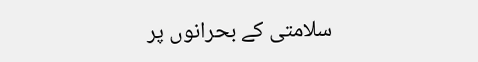سلامتی کے بحرانوں پر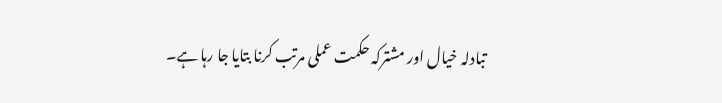تبادلہ خیال اور مشترکہ حکمت عملی مرتب کرنا بتایا جا رہا ہے۔